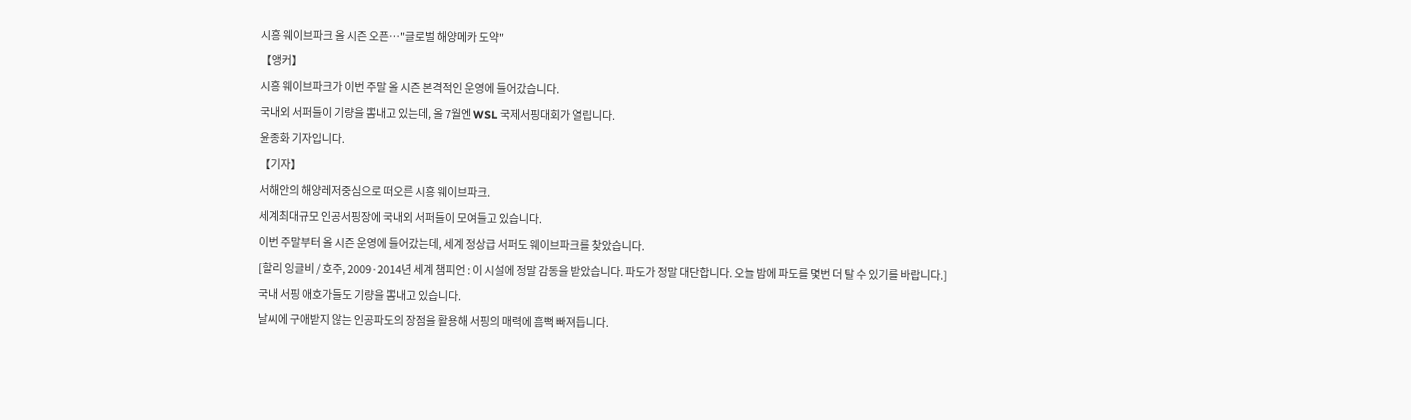시흥 웨이브파크 올 시즌 오픈…"글로벌 해양메카 도약"
【앵커】
시흥 웨이브파크가 이번 주말 올 시즌 본격적인 운영에 들어갔습니다.
국내외 서퍼들이 기량을 뽐내고 있는데, 올 7월엔 WSL 국제서핑대회가 열립니다.
윤종화 기자입니다.
【기자】
서해안의 해양레저중심으로 떠오른 시흥 웨이브파크.
세계최대규모 인공서핑장에 국내외 서퍼들이 모여들고 있습니다.
이번 주말부터 올 시즌 운영에 들어갔는데, 세계 정상급 서퍼도 웨이브파크를 찾았습니다.
[할리 잉글비 / 호주, 2009·2014년 세계 챔피언 : 이 시설에 정말 감동을 받았습니다. 파도가 정말 대단합니다. 오늘 밤에 파도를 몇번 더 탈 수 있기를 바랍니다.]
국내 서핑 애호가들도 기량을 뽐내고 있습니다.
날씨에 구애받지 않는 인공파도의 장점을 활용해 서핑의 매력에 흠뻑 빠져듭니다.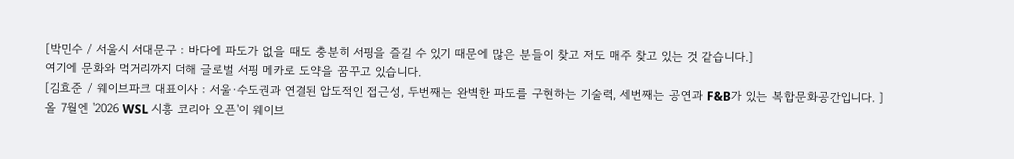[박민수 / 서울시 서대문구 : 바다에 파도가 없을 때도 충분히 서핑을 즐길 수 있기 때문에 많은 분들이 찾고 저도 매주 찾고 있는 것 같습니다.]
여기에 문화와 먹거리까지 더해 글로벌 서핑 메카로 도약을 꿈꾸고 있습니다.
[김효준 / 웨이브파크 대표이사 : 서울·수도권과 연결된 압도적인 접근성, 두번째는 완벽한 파도를 구현하는 기술력, 세번째는 공연과 F&B가 있는 복합문화공간입니다. ]
올 7월엔 '2026 WSL 시흥 코리아 오픈'이 웨이브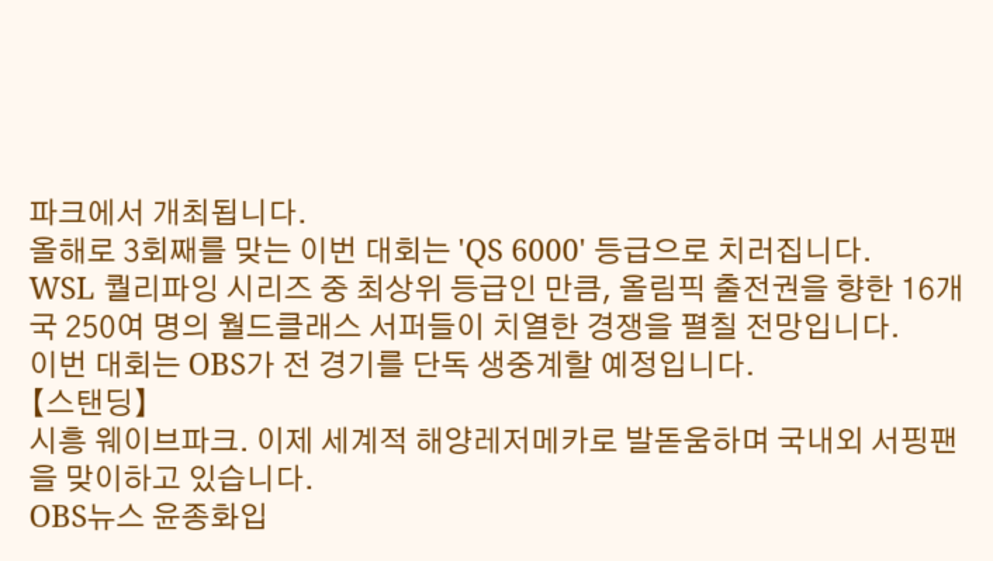파크에서 개최됩니다.
올해로 3회째를 맞는 이번 대회는 'QS 6000' 등급으로 치러집니다.
WSL 퀄리파잉 시리즈 중 최상위 등급인 만큼, 올림픽 출전권을 향한 16개국 250여 명의 월드클래스 서퍼들이 치열한 경쟁을 펼칠 전망입니다.
이번 대회는 OBS가 전 경기를 단독 생중계할 예정입니다.
【스탠딩】
시흥 웨이브파크. 이제 세계적 해양레저메카로 발돋움하며 국내외 서핑팬을 맞이하고 있습니다.
OBS뉴스 윤종화입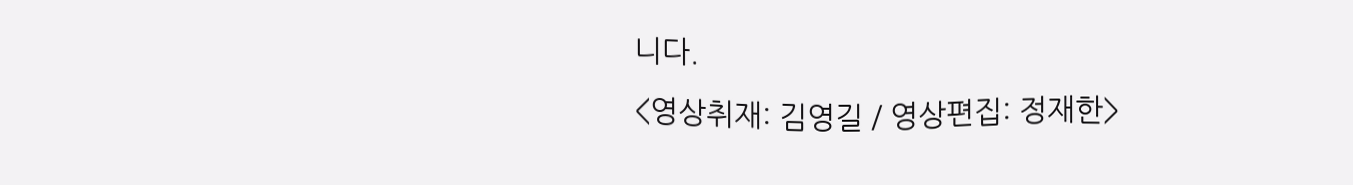니다.
<영상취재: 김영길 / 영상편집: 정재한>